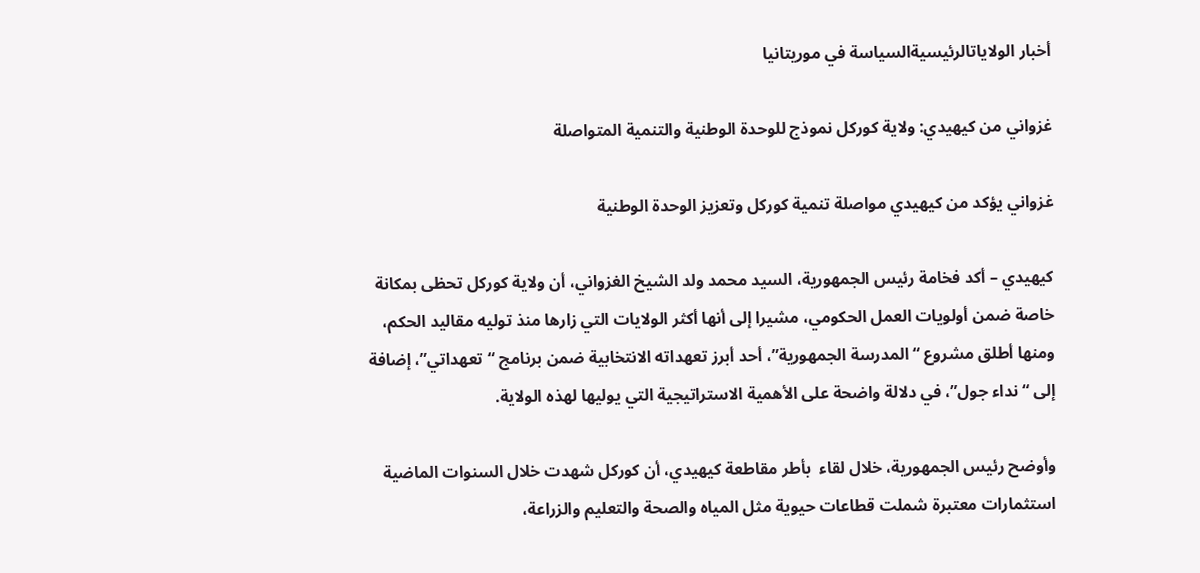أخبار الولاياتالرئيسيةالسياسة في موريتانيا

غزواني من كيهيدي: ولاية كوركل نموذج للوحدة الوطنية والتنمية المتواصلة

غزواني يؤكد من كيهيدي مواصلة تنمية كوركل وتعزيز الوحدة الوطنية

كيهيدي – أكد فخامة رئيس الجمهورية، السيد محمد ولد الشيخ الغزواني، أن ولاية كوركل تحظى بمكانة خاصة ضمن أولويات العمل الحكومي، مشيرا إلى أنها أكثر الولايات التي زارها منذ توليه مقاليد الحكم، ومنها أطلق مشروع “المدرسة الجمهورية”، أحد أبرز تعهداته الانتخابية ضمن برنامج “تعهداتي”، إضافة إلى “نداء جول”، في دلالة واضحة على الأهمية الاستراتيجية التي يوليها لهذه الولاية.

وأوضح رئيس الجمهورية، خلال لقاء  بأطر مقاطعة كيهيدي، أن كوركل شهدت خلال السنوات الماضية استثمارات معتبرة شملت قطاعات حيوية مثل المياه والصحة والتعليم والزراعة،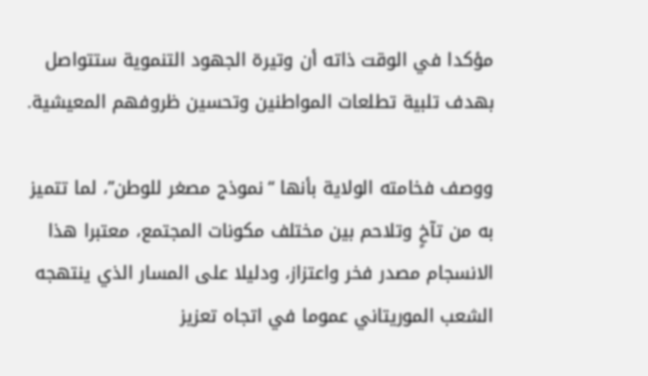مؤكدا في الوقت ذاته أن وتيرة الجهود التنموية ستتواصل بهدف تلبية تطلعات المواطنين وتحسين ظروفهم المعيشية.

ووصف فخامته الولاية بأنها “نموذج مصغر للوطن”، لما تتميز به من تآخٍ وتلاحم بين مختلف مكونات المجتمع، معتبرا هذا الانسجام مصدر فخر واعتزاز، ودليلا على المسار الذي ينتهجه الشعب الموريتاني عموما في اتجاه تعزيز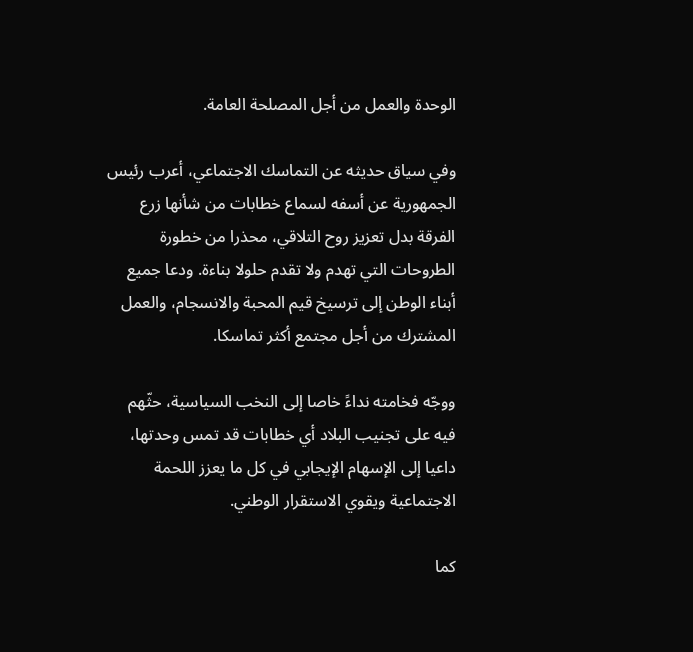الوحدة والعمل من أجل المصلحة العامة.

وفي سياق حديثه عن التماسك الاجتماعي، أعرب رئيس الجمهورية عن أسفه لسماع خطابات من شأنها زرع الفرقة بدل تعزيز روح التلاقي، محذرا من خطورة الطروحات التي تهدم ولا تقدم حلولا بناءة. ودعا جميع أبناء الوطن إلى ترسيخ قيم المحبة والانسجام، والعمل المشترك من أجل مجتمع أكثر تماسكا.

ووجّه فخامته نداءً خاصا إلى النخب السياسية، حثّهم فيه على تجنيب البلاد أي خطابات قد تمس وحدتها، داعيا إلى الإسهام الإيجابي في كل ما يعزز اللحمة الاجتماعية ويقوي الاستقرار الوطني.

كما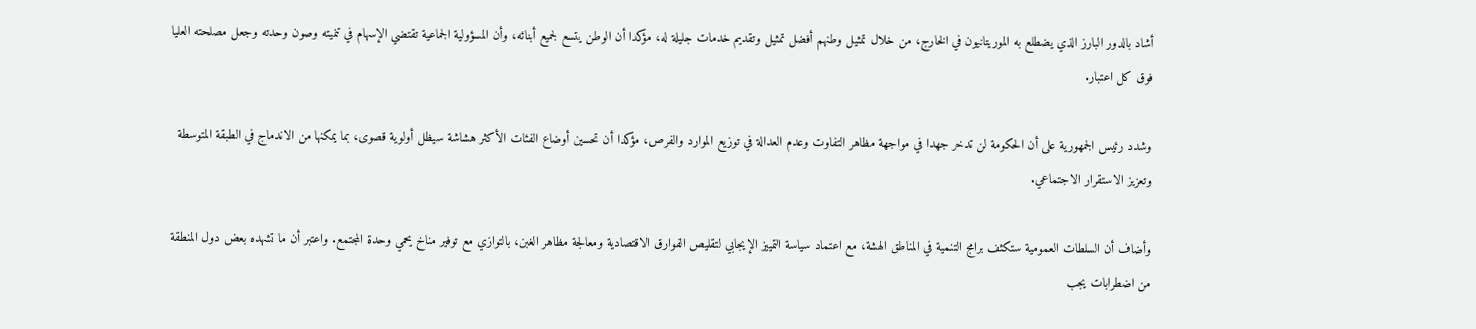أشاد بالدور البارز الذي يضطلع به الموريتانيون في الخارج، من خلال تمثيل وطنهم أفضل تمثيل وتقديم خدمات جليلة له، مؤكدا أن الوطن يتسع لجميع أبنائه، وأن المسؤولية الجماعية تقتضي الإسهام في تنميته وصون وحدته وجعل مصلحته العليا فوق كل اعتبار.

وشدد رئيس الجمهورية على أن الحكومة لن تدخر جهدا في مواجهة مظاهر التفاوت وعدم العدالة في توزيع الموارد والفرص، مؤكدا أن تحسين أوضاع الفئات الأكثر هشاشة سيظل أولوية قصوى، بما يمكنها من الاندماج في الطبقة المتوسطة وتعزيز الاستقرار الاجتماعي.

وأضاف أن السلطات العمومية ستكثف برامج التنمية في المناطق الهشة، مع اعتماد سياسة التمييز الإيجابي لتقليص الفوارق الاقتصادية ومعالجة مظاهر الغبن، بالتوازي مع توفير مناخ يحمي وحدة المجتمع. واعتبر أن ما تشهده بعض دول المنطقة من اضطرابات يجب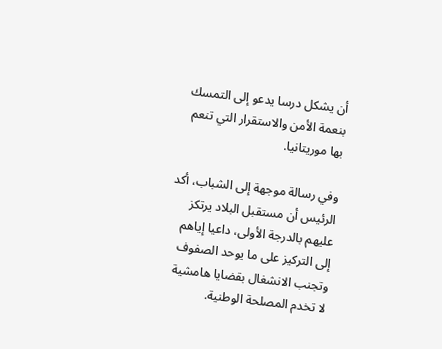أن يشكل درسا يدعو إلى التمسك بنعمة الأمن والاستقرار التي تنعم بها موريتانيا.

وفي رسالة موجهة إلى الشباب، أكد الرئيس أن مستقبل البلاد يرتكز عليهم بالدرجة الأولى، داعيا إياهم إلى التركيز على ما يوحد الصفوف وتجنب الانشغال بقضايا هامشية لا تخدم المصلحة الوطنية.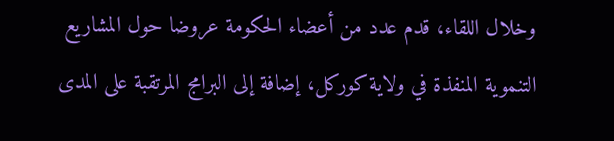وخلال اللقاء، قدم عدد من أعضاء الحكومة عروضا حول المشاريع التنموية المنفذة في ولاية كوركل، إضافة إلى البرامج المرتقبة على المدى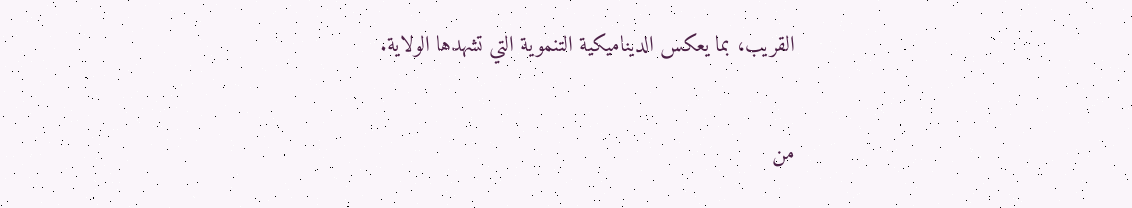القريب، بما يعكس الديناميكية التنموية التي تشهدها الولاية.

من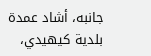جانبه، أشاد عمدة بلدية كيهيدي،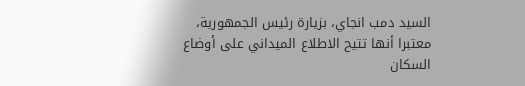السيد دمب انجاي، بزيارة رئيس الجمهورية، معتبرا أنها تتيح الاطلاع الميداني على أوضاع السكان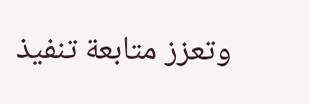وتعزز متابعة تنفيذ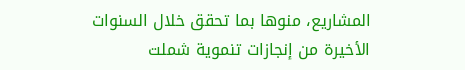المشاريع، منوها بما تحقق خلال السنوات الأخيرة من إنجازات تنموية شملت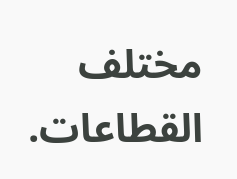مختلف القطاعات.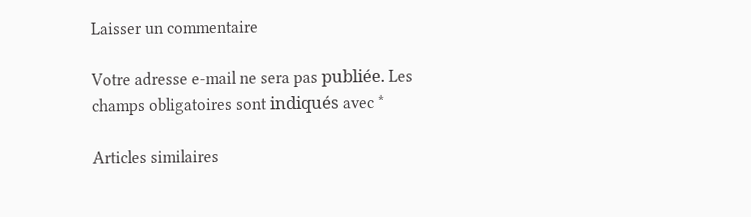Laisser un commentaire

Votre adresse e-mail ne sera pas publiée. Les champs obligatoires sont indiqués avec *

Articles similaires